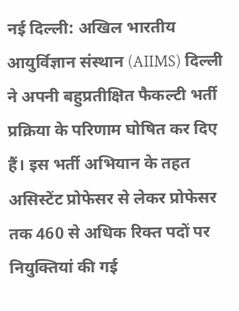नई दिल्ली: अखिल भारतीय आयुर्विज्ञान संस्थान (AIIMS) दिल्ली ने अपनी बहुप्रतीक्षित फैकल्टी भर्ती प्रक्रिया के परिणाम घोषित कर दिए हैं। इस भर्ती अभियान के तहत असिस्टेंट प्रोफेसर से लेकर प्रोफेसर तक 460 से अधिक रिक्त पदों पर नियुक्तियां की गई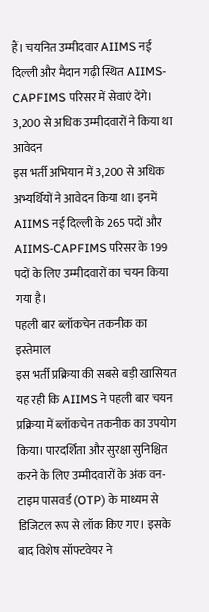हैं। चयनित उम्मीदवार AIIMS नई दिल्ली और मैदान गढ़ी स्थित AIIMS-CAPFIMS परिसर में सेवाएं देंगे।
3,200 से अधिक उम्मीदवारों ने किया था आवेदन
इस भर्ती अभियान में 3,200 से अधिक अभ्यर्थियों ने आवेदन किया था। इनमें AIIMS नई दिल्ली के 265 पदों और AIIMS-CAPFIMS परिसर के 199 पदों के लिए उम्मीदवारों का चयन किया गया है।
पहली बार ब्लॉकचेन तकनीक का इस्तेमाल
इस भर्ती प्रक्रिया की सबसे बड़ी खासियत यह रही कि AIIMS ने पहली बार चयन प्रक्रिया में ब्लॉकचेन तकनीक का उपयोग किया। पारदर्शिता और सुरक्षा सुनिश्चित करने के लिए उम्मीदवारों के अंक वन-टाइम पासवर्ड (OTP) के माध्यम से डिजिटल रूप से लॉक किए गए। इसके बाद विशेष सॉफ्टवेयर ने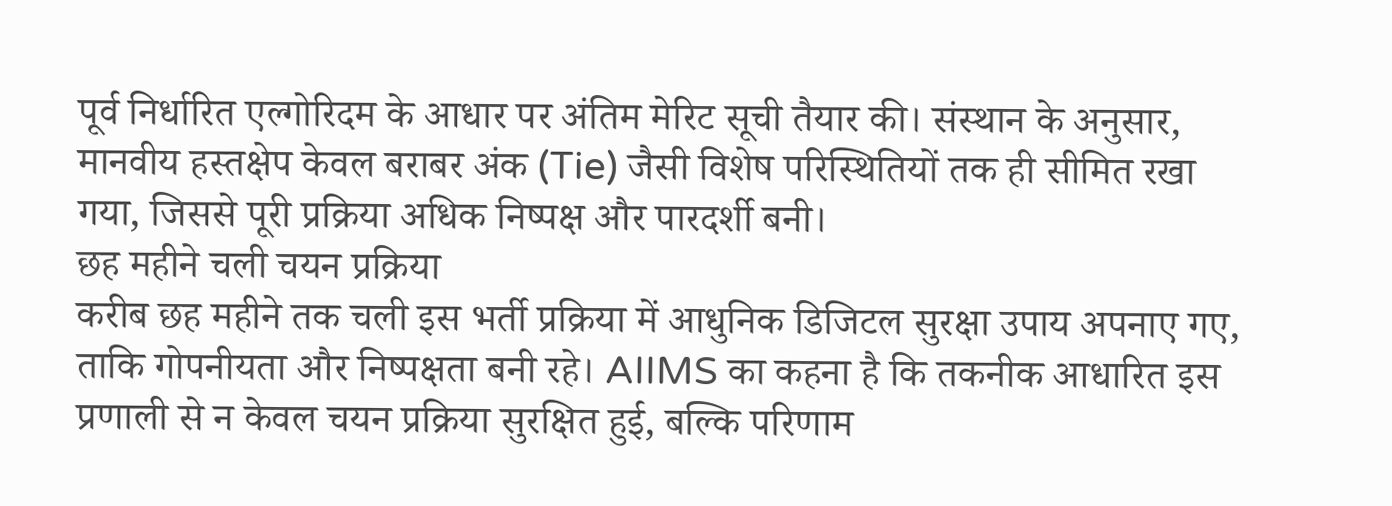पूर्व निर्धारित एल्गोरिदम के आधार पर अंतिम मेरिट सूची तैयार की। संस्थान के अनुसार, मानवीय हस्तक्षेप केवल बराबर अंक (Tie) जैसी विशेष परिस्थितियों तक ही सीमित रखा गया, जिससे पूरी प्रक्रिया अधिक निष्पक्ष और पारदर्शी बनी।
छह महीने चली चयन प्रक्रिया
करीब छह महीने तक चली इस भर्ती प्रक्रिया में आधुनिक डिजिटल सुरक्षा उपाय अपनाए गए, ताकि गोपनीयता और निष्पक्षता बनी रहे। AIIMS का कहना है कि तकनीक आधारित इस प्रणाली से न केवल चयन प्रक्रिया सुरक्षित हुई, बल्कि परिणाम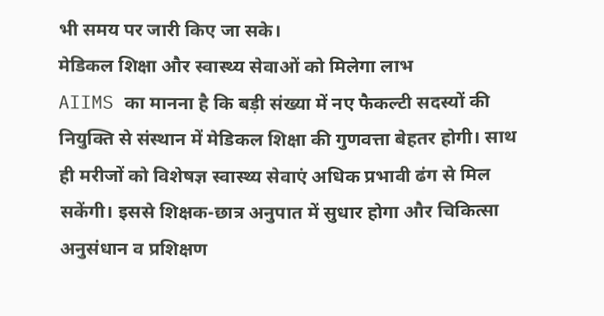भी समय पर जारी किए जा सके।
मेडिकल शिक्षा और स्वास्थ्य सेवाओं को मिलेगा लाभ
AIIMS का मानना है कि बड़ी संख्या में नए फैकल्टी सदस्यों की नियुक्ति से संस्थान में मेडिकल शिक्षा की गुणवत्ता बेहतर होगी। साथ ही मरीजों को विशेषज्ञ स्वास्थ्य सेवाएं अधिक प्रभावी ढंग से मिल सकेंगी। इससे शिक्षक-छात्र अनुपात में सुधार होगा और चिकित्सा अनुसंधान व प्रशिक्षण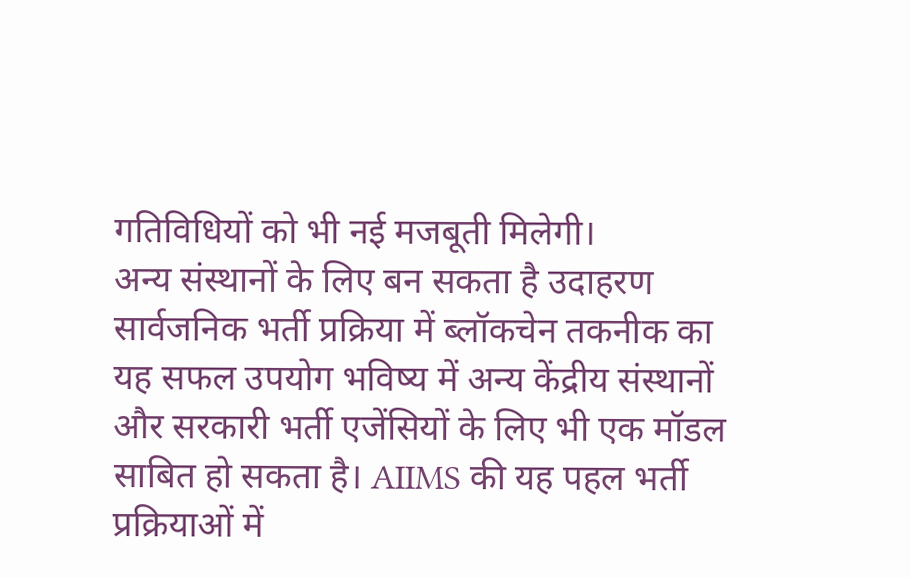गतिविधियों को भी नई मजबूती मिलेगी।
अन्य संस्थानों के लिए बन सकता है उदाहरण
सार्वजनिक भर्ती प्रक्रिया में ब्लॉकचेन तकनीक का यह सफल उपयोग भविष्य में अन्य केंद्रीय संस्थानों और सरकारी भर्ती एजेंसियों के लिए भी एक मॉडल साबित हो सकता है। AIIMS की यह पहल भर्ती प्रक्रियाओं में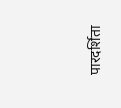पारदर्शिता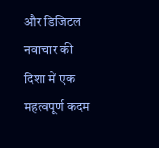और डिजिटल नवाचार की दिशा में एक महत्वपूर्ण कदम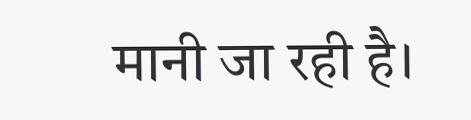मानी जा रही है।